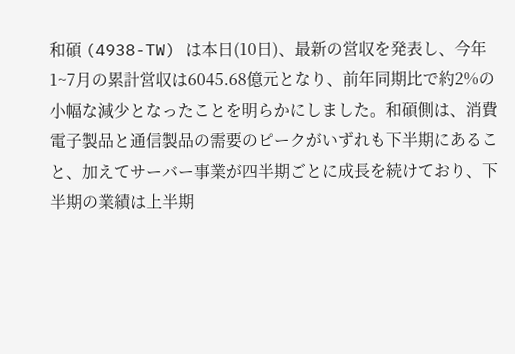和碩 (4938-TW) は本日(10日)、最新の営収を発表し、今年1~7月の累計営収は6045.68億元となり、前年同期比で約2%の小幅な減少となったことを明らかにしました。和碩側は、消費電子製品と通信製品の需要のピークがいずれも下半期にあること、加えてサーバー事業が四半期ごとに成長を続けており、下半期の業績は上半期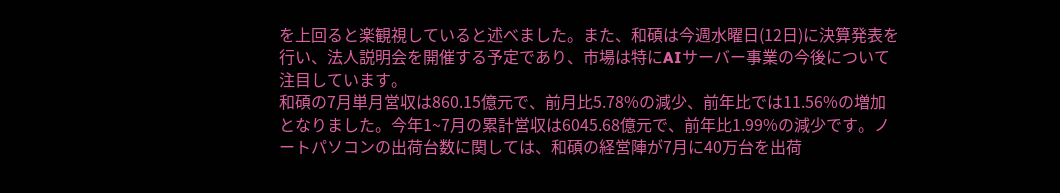を上回ると楽観視していると述べました。また、和碩は今週水曜日(12日)に決算発表を行い、法人説明会を開催する予定であり、市場は特にAIサーバー事業の今後について注目しています。
和碩の7月単月営収は860.15億元で、前月比5.78%の減少、前年比では11.56%の増加となりました。今年1~7月の累計営収は6045.68億元で、前年比1.99%の減少です。ノートパソコンの出荷台数に関しては、和碩の経営陣が7月に40万台を出荷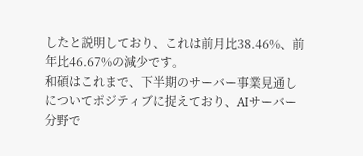したと説明しており、これは前月比38.46%、前年比46.67%の減少です。
和碩はこれまで、下半期のサーバー事業見通しについてポジティブに捉えており、AIサーバー分野で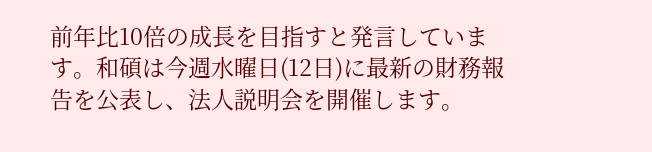前年比10倍の成長を目指すと発言しています。和碩は今週水曜日(12日)に最新の財務報告を公表し、法人説明会を開催します。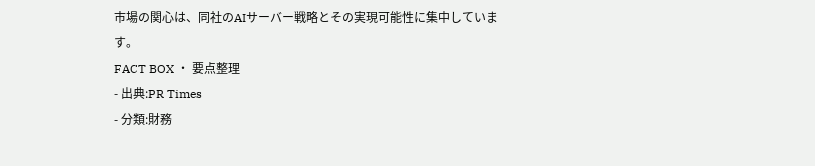市場の関心は、同社のAIサーバー戦略とその実現可能性に集中しています。
FACT BOX ・ 要点整理
- 出典:PR Times
- 分類:財務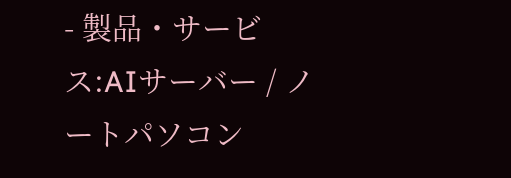- 製品・サービス:AIサーバー / ノートパソコン